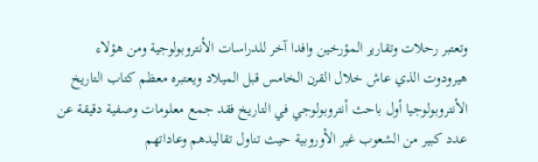وتعتبر رحلات وتقارير المؤرخين وافدا آخر للدراسات الأنتروبولوجية ومن هؤلاء هيرودوت الذي عاش خلال القرن الخامس قبل الميلاد ويعتبره معظم كتاب التاريخ الأنتروبولوجيا أول باحث أنتروبولوجي في التاريخ فقد جمع معلومات وصفية دقيقة عن عدد كبير من الشعوب غير الأوروبية حيث تناول تقاليدهم وعاداتهم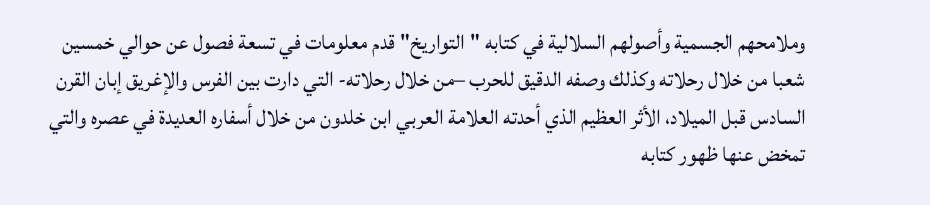وملامحهم الجسمية وأصولهم السلالية في كتابه "التواريخ" قدم معلومات في تسعة فصول عن حوالي خمسين شعبا من خلال رحلاته وكذلك وصفه الدقيق للحرب –من خلال رحلاته- التي دارت بين الفرس والإغريق إبان القرن السادس قبل الميلاد، الأثر العظيم الذي أحدته العلامة العربي ابن خلدون من خلال أسفاره العديدة في عصره والتي تمخض عنها ظهور كتابه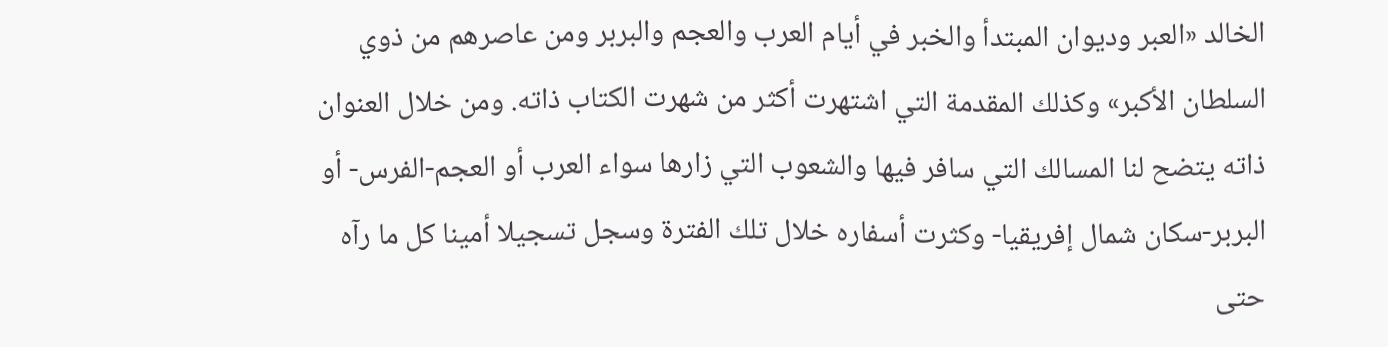الخالد «العبر وديوان المبتدأ والخبر في أيام العرب والعجم والبربر ومن عاصرهم من ذوي السلطان الأكبر» وكذلك المقدمة التي اشتهرت أكثر من شهرت الكتاب ذاته. ومن خلال العنوان ذاته يتضح لنا المسالك التي سافر فيها والشعوب التي زارها سواء العرب أو العجم-الفرس- أو البربر-سكان شمال إفريقيا- وكثرت أسفاره خلال تلك الفترة وسجل تسجيلا أمينا كل ما رآه حتى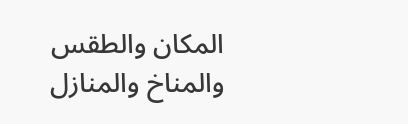المكان والطقس والمناخ والمنازل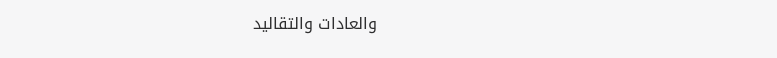والعادات والتقاليد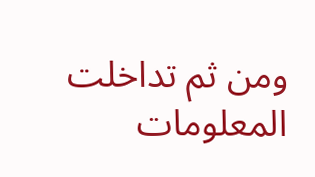ومن ثم تداخلت المعلومات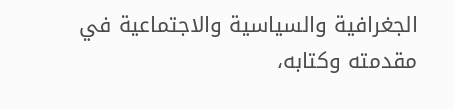الجغرافية والسياسية والاجتماعية في مقدمته وكتابه،